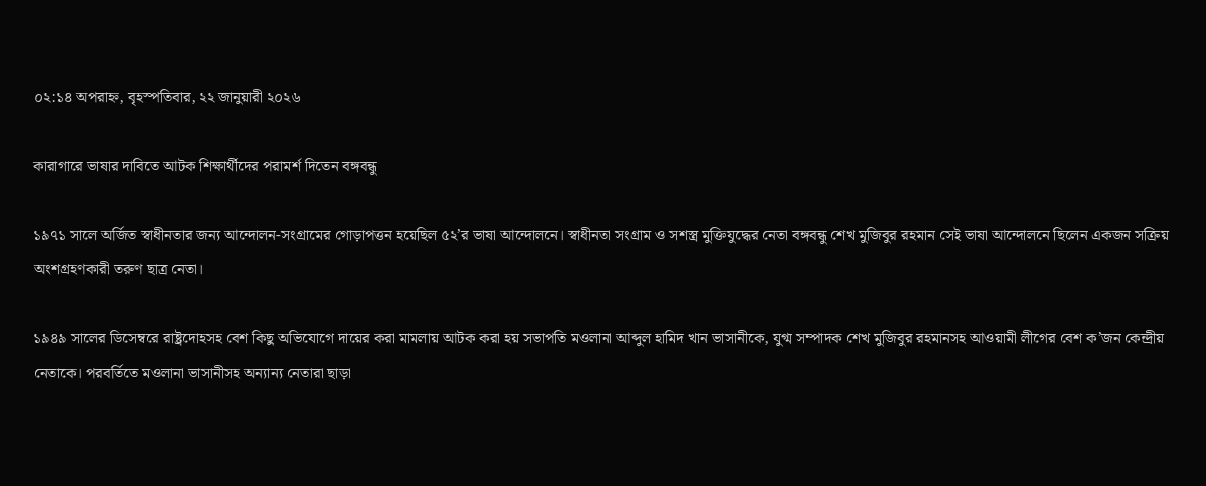০২:১৪ অপরাহ্ন, বৃহস্পতিবার, ২২ জানুয়ারী ২০২৬

কারাগারে ভাষার দাবিতে আটক শিক্ষার্থীদের পরামর্শ দিতেন বঙ্গবন্ধু

১৯৭১ সালে অর্জিত স্বাধীনতার জন্য আন্দোলন-সংগ্রামের গোড়াপত্তন হয়েছিল ৫২’র ভাষা আন্দোলনে। স্বাধীনতা সংগ্রাম ও সশস্ত্র মুক্তিযুদ্ধের নেতা বঙ্গবন্ধু শেখ মুজিবুর রহমান সেই ভাষা আন্দোলনে ছিলেন একজন সক্রিয় অংশগ্রহণকারী তরুণ ছাত্র নেতা।

১৯৪৯ সালের ডিসেম্বরে রাষ্ট্রদোহসহ বেশ কিছু অভিযোগে দায়ের করা মামলায় আটক করা হয় সভাপতি মওলানা আব্দুল হামিদ খান ভাসানীকে, যুগ্ম সম্পাদক শেখ মুজিবুর রহমানসহ আওয়ামী লীগের বেশ ক’জন কেন্দ্রীয় নেতাকে। পরবর্তিতে মওলানা ভাসানীসহ অন্যান্য নেতারা ছাড়া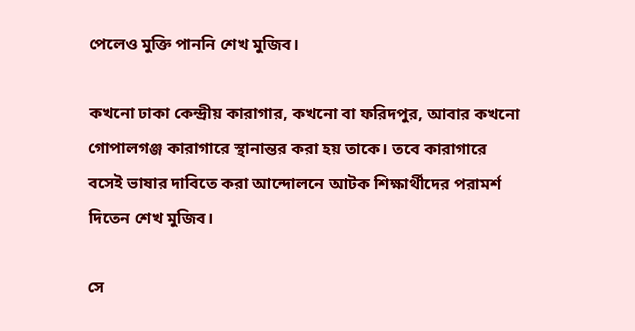পেলেও মুক্তি পাননি শেখ মুজিব।

কখনো ঢাকা কেন্দ্রীয় কারাগার, কখনো বা ফরিদপুর, আবার কখনো গোপালগঞ্জ কারাগারে স্থানান্তর করা হয় তাকে। তবে কারাগারে বসেই ভাষার দাবিতে করা আন্দোলনে আটক শিক্ষার্থীদের পরামর্শ দিতেন শেখ মুজিব।

সে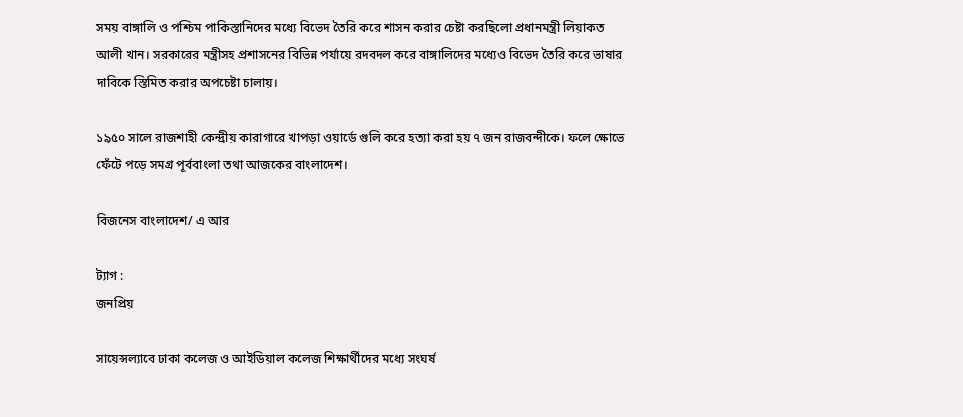সময় বাঙ্গালি ও পশ্চিম পাকিস্তানিদের মধ্যে বিভেদ তৈরি করে শাসন করার চেষ্টা করছিলো প্রধানমন্ত্রী লিয়াকত আলী খান। সরকারের মন্ত্রীসহ প্রশাসনের বিভিন্ন পর্যায়ে রদবদল করে বাঙ্গালিদের মধ্যেও বিভেদ তৈরি করে ভাষার দাবিকে স্তিমিত করার অপচেষ্টা চালায়।

১৯৫০ সালে রাজশাহী কেন্দ্রীয় কারাগারে খাপড়া ওয়ার্ডে গুলি করে হত্যা করা হয় ৭ জন রাজবন্দীকে। ফলে ক্ষোভে ফেঁটে পড়ে সমগ্র পূর্ববাংলা তথা আজকের বাংলাদেশ।

বিজনেস বাংলাদেশ/ এ আর

ট্যাগ :
জনপ্রিয়

সায়েন্সল্যাবে ঢাকা কলেজ ও আইডিয়াল কলেজ শিক্ষার্থীদের মধ্যে সংঘর্ষ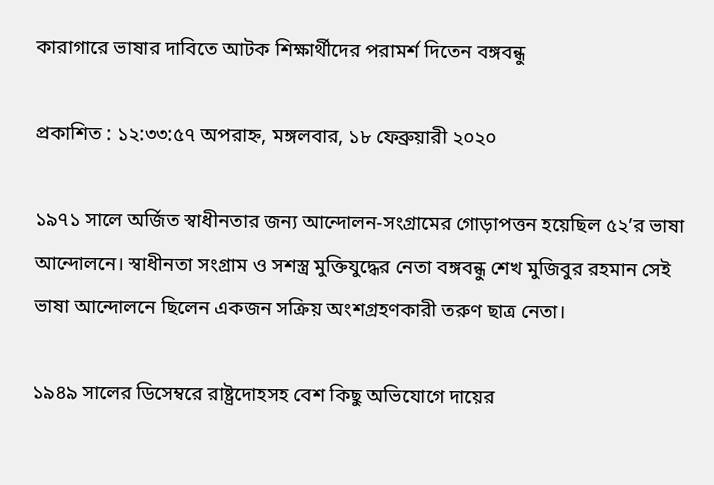কারাগারে ভাষার দাবিতে আটক শিক্ষার্থীদের পরামর্শ দিতেন বঙ্গবন্ধু

প্রকাশিত : ১২:৩৩:৫৭ অপরাহ্ন, মঙ্গলবার, ১৮ ফেব্রুয়ারী ২০২০

১৯৭১ সালে অর্জিত স্বাধীনতার জন্য আন্দোলন-সংগ্রামের গোড়াপত্তন হয়েছিল ৫২’র ভাষা আন্দোলনে। স্বাধীনতা সংগ্রাম ও সশস্ত্র মুক্তিযুদ্ধের নেতা বঙ্গবন্ধু শেখ মুজিবুর রহমান সেই ভাষা আন্দোলনে ছিলেন একজন সক্রিয় অংশগ্রহণকারী তরুণ ছাত্র নেতা।

১৯৪৯ সালের ডিসেম্বরে রাষ্ট্রদোহসহ বেশ কিছু অভিযোগে দায়ের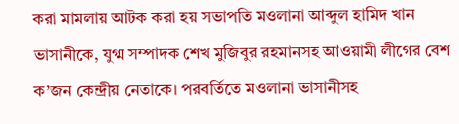করা মামলায় আটক করা হয় সভাপতি মওলানা আব্দুল হামিদ খান ভাসানীকে, যুগ্ম সম্পাদক শেখ মুজিবুর রহমানসহ আওয়ামী লীগের বেশ ক’জন কেন্দ্রীয় নেতাকে। পরবর্তিতে মওলানা ভাসানীসহ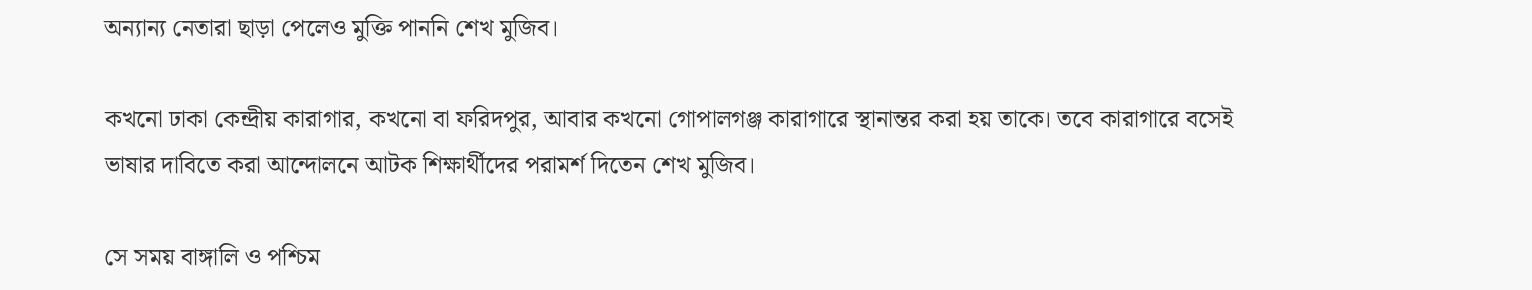অন্যান্য নেতারা ছাড়া পেলেও মুক্তি পাননি শেখ মুজিব।

কখনো ঢাকা কেন্দ্রীয় কারাগার, কখনো বা ফরিদপুর, আবার কখনো গোপালগঞ্জ কারাগারে স্থানান্তর করা হয় তাকে। তবে কারাগারে বসেই ভাষার দাবিতে করা আন্দোলনে আটক শিক্ষার্থীদের পরামর্শ দিতেন শেখ মুজিব।

সে সময় বাঙ্গালি ও পশ্চিম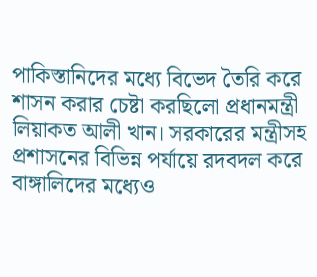পাকিস্তানিদের মধ্যে বিভেদ তৈরি করে শাসন করার চেষ্টা করছিলো প্রধানমন্ত্রী লিয়াকত আলী খান। সরকারের মন্ত্রীসহ প্রশাসনের বিভিন্ন পর্যায়ে রদবদল করে বাঙ্গালিদের মধ্যেও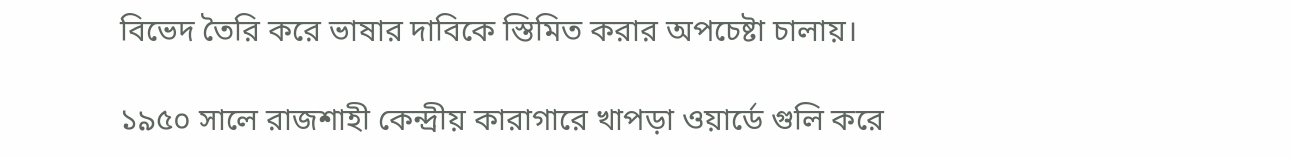বিভেদ তৈরি করে ভাষার দাবিকে স্তিমিত করার অপচেষ্টা চালায়।

১৯৫০ সালে রাজশাহী কেন্দ্রীয় কারাগারে খাপড়া ওয়ার্ডে গুলি করে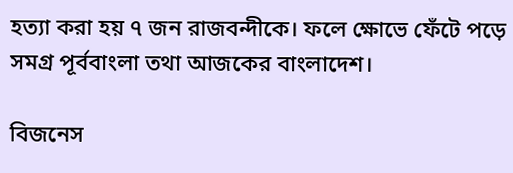হত্যা করা হয় ৭ জন রাজবন্দীকে। ফলে ক্ষোভে ফেঁটে পড়ে সমগ্র পূর্ববাংলা তথা আজকের বাংলাদেশ।

বিজনেস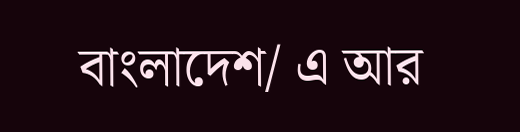বাংলাদেশ/ এ আর